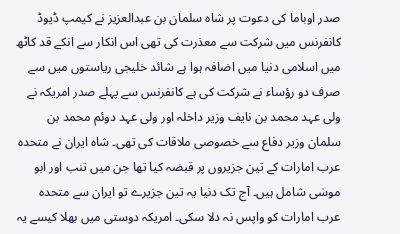صدر اوباما کی دعوت پر شاہ سلمان بن عبدالعزیز نے کیمپ ڈیوڈ کانفرنس میں شرکت سے معذرت کی تھی اس انکار سے انکے قد کاٹھ میں اسلامی دنیا میں اضافہ ہوا ہے شائد خلیجی ریاستوں میں سے صرف دو رؤساء نے شرکت کی ہے کانفرنس سے پہلے صدر امریکہ نے ولی عہد محمد بن نایف وزیر داخلہ اور ولی عہد دوئم محمد بن سلمان وزیر دفاع سے خصوصی ملاقات کی تھی۔ شاہ ایران نے متحدہ عرب امارات کے تین جزیروں پر قبضہ کیا تھا جن میں تنب اور ابو موسٰی شامل ہیں۔ آج تک دنیا یہ تین جزیرے تو ایران سے متحدہ عرب امارات کو واپس نہ دلا سکی۔ امریکہ دوستی میں بھلا کیسے یہ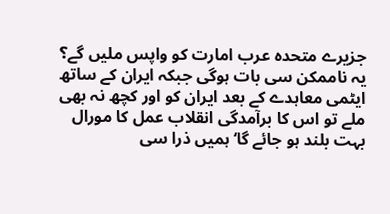جزیرے متحدہ عرب امارت کو واپس ملیں گے؟ یہ ناممکن سی بات ہوگی جبکہ ایران کے ساتھ ایٹمی معاہدے کے بعد ایران کو اور کچھ نہ بھی ملے تو اس کا برآمدگی انقلاب عمل کا مورال بہت بلند ہو جائے گا‘ ہمیں ذرا سی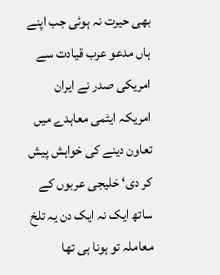بھی حیرت نہ ہوئی جب اپنے ہاں مدعو عرب قیادت سے امریکی صدر نے ایران امریکہ ایٹمی معاہدے میں تعاون دینے کی خواہش پیش کر دی‘ خلیجی عربوں کے ساتھ ایک نہ ایک دن یہ تلخ معاملہ تو ہونا ہی تھا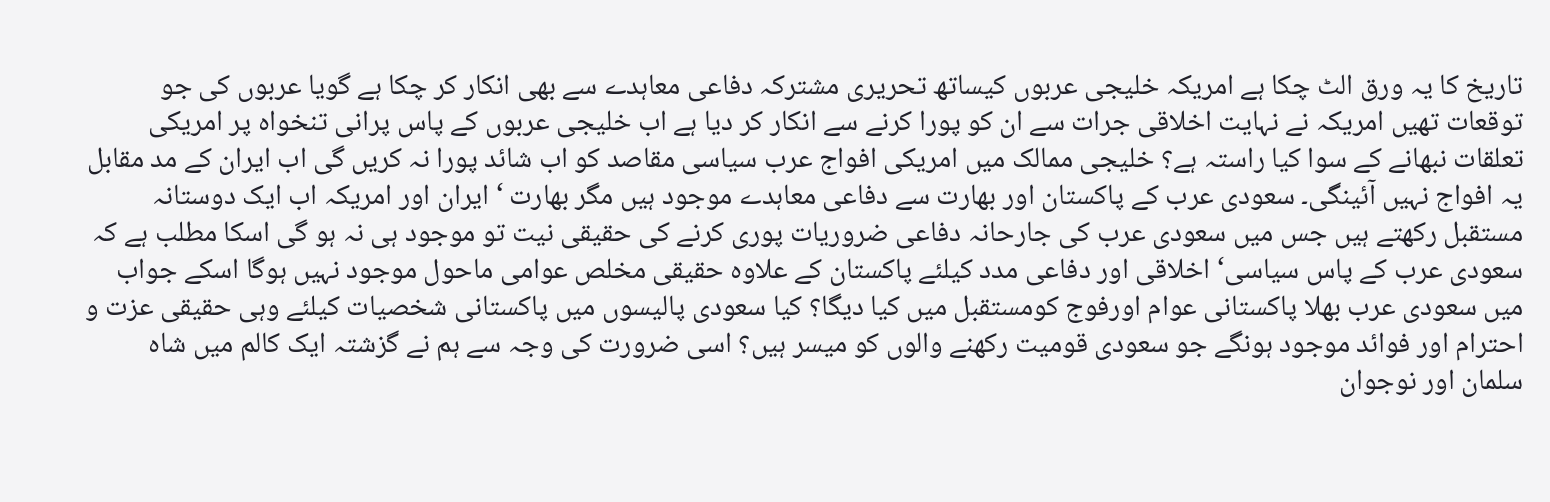تاریخ کا یہ ورق الٹ چکا ہے امریکہ خلیجی عربوں کیساتھ تحریری مشترکہ دفاعی معاہدے سے بھی انکار کر چکا ہے گویا عربوں کی جو توقعات تھیں امریکہ نے نہایت اخلاقی جرات سے ان کو پورا کرنے سے انکار کر دیا ہے اب خلیجی عربوں کے پاس پرانی تنخواہ پر امریکی تعلقات نبھانے کے سوا کیا راستہ ہے؟ خلیجی ممالک میں امریکی افواج عرب سیاسی مقاصد کو اب شائد پورا نہ کریں گی اب ایران کے مد مقابل یہ افواج نہیں آئینگی۔ سعودی عرب کے پاکستان اور بھارت سے دفاعی معاہدے موجود ہیں مگر بھارت ‘ ایران اور امریکہ اب ایک دوستانہ مستقبل رکھتے ہیں جس میں سعودی عرب کی جارحانہ دفاعی ضروریات پوری کرنے کی حقیقی نیت تو موجود ہی نہ ہو گی اسکا مطلب ہے کہ سعودی عرب کے پاس سیاسی‘ اخلاقی اور دفاعی مدد کیلئے پاکستان کے علاوہ حقیقی مخلص عوامی ماحول موجود نہیں ہوگا اسکے جواب میں سعودی عرب بھلا پاکستانی عوام اورفوج کومستقبل میں کیا دیگا؟ کیا سعودی پالیسوں میں پاکستانی شخصیات کیلئے وہی حقیقی عزت و احترام اور فوائد موجود ہونگے جو سعودی قومیت رکھنے والوں کو میسر ہیں؟ اسی ضرورت کی وجہ سے ہم نے گزشتہ ایک کالم میں شاہ سلمان اور نوجوان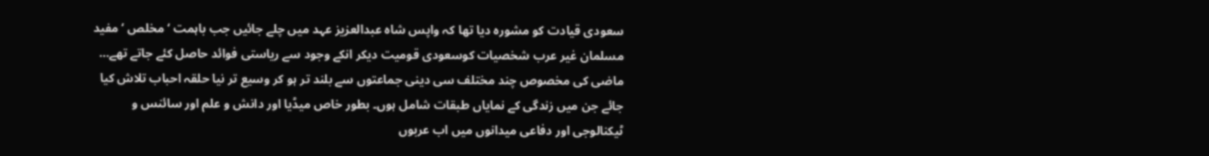سعودی قیادت کو مشورہ دیا تھا کہ واپس شاہ عبدالعزیز عہد میں چلے جائیں جب باہمت ‘ مخلص ‘ مفید مسلمان غیر عرب شخصیات کوسعودی قومیت دیکر انکے وجود سے ریاستی فوائد حاصل کئے جاتے تھے… ماضی کی مخصوص چند مختلف سی دینی جماعتوں سے بلند تر ہو کر وسیع تر نیا حلقہ احباب تلاش کیا جائے جن میں زندگی کے نمایاں طبقات شامل ہوں۔ بطور خاص میڈیا اور دانش و علم اور سائنس و ٹیکنالوجی اور دفاعی میدانوں میں اب عربوں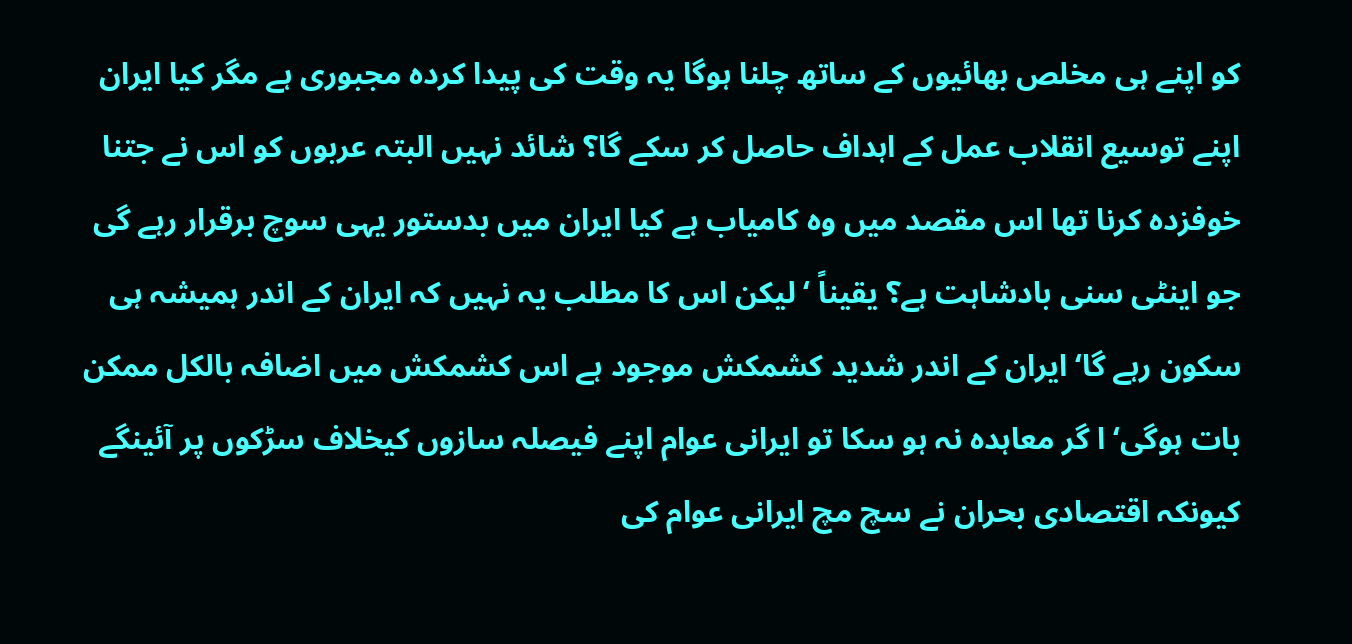کو اپنے ہی مخلص بھائیوں کے ساتھ چلنا ہوگا یہ وقت کی پیدا کردہ مجبوری ہے مگر کیا ایران اپنے توسیع انقلاب عمل کے اہداف حاصل کر سکے گا؟ شائد نہیں البتہ عربوں کو اس نے جتنا خوفزدہ کرنا تھا اس مقصد میں وہ کامیاب ہے کیا ایران میں بدستور یہی سوچ برقرار رہے گی جو اینٹی سنی بادشاہت ہے؟ یقیناً ‘ لیکن اس کا مطلب یہ نہیں کہ ایران کے اندر ہمیشہ ہی سکون رہے گا‘ ایران کے اندر شدید کشمکش موجود ہے اس کشمکش میں اضافہ بالکل ممکن بات ہوگی‘ ا گر معاہدہ نہ ہو سکا تو ایرانی عوام اپنے فیصلہ سازوں کیخلاف سڑکوں پر آئینگے کیونکہ اقتصادی بحران نے سچ مچ ایرانی عوام کی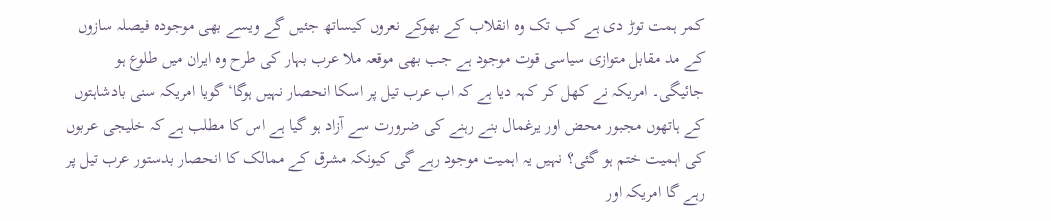کمر ہمت توڑ دی ہے کب تک وہ انقلاب کے بھوکے نعروں کیساتھ جئیں گے ویسے بھی موجودہ فیصلہ سازوں کے مد مقابل متوازی سیاسی قوت موجود ہے جب بھی موقعہ ملا عرب بہار کی طرح وہ ایران میں طلوع ہو جائیگی۔ امریکہ نے کھل کر کہہ دیا ہے کہ اب عرب تیل پر اسکا انحصار نہیں ہوگا‘ گویا امریکہ سنی بادشاہتوں کے ہاتھوں مجبور محض اور یرغمال بنے رہنے کی ضرورت سے آزاد ہو گیا ہے اس کا مطلب ہے کہ خلیجی عربوں کی اہمیت ختم ہو گئی؟ نہیں یہ اہمیت موجود رہے گی کیونکہ مشرق کے ممالک کا انحصار بدستور عرب تیل پر رہے گا امریکہ اور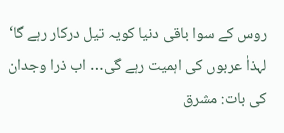روس کے سوا باقی دنیا کویہ تیل درکار رہے گا‘ لہذاٰ عربوں کی اہمیت رہے گی… اب ذرا وجدان کی بات: مشرق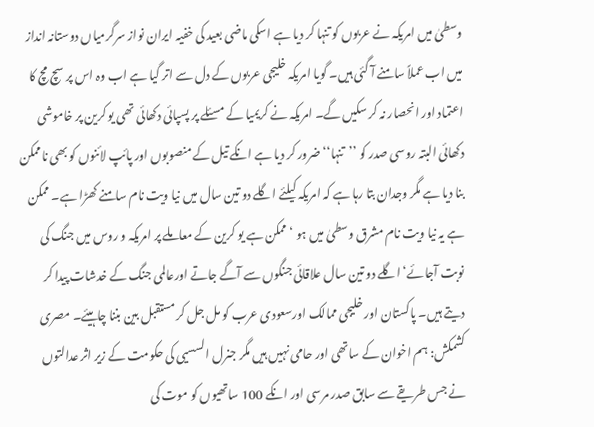وسطیٰ میں امریکہ نے عربوں کو تنہا کر دیا ہے اسکی ماضی بعید کی خفیہ ایران نواز سرگرمیاں دوستانہ انداز میں اب عملاً سامنے آ گئی ہیں۔ گویا امریکہ خلیجی عربوں کے دل سے اتر گیا ہے اب وہ اس پر سچ مچ کا اعتماد اور انحصار نہ کر سکیں گے۔ امریکہ نے کریمیا کے مسئلے پر پسپائی دکھائی تھی یو کرین پر خاموشی دکھائی البتہ روسی صدر کو ’’تنہا‘‘ ضرور کر دیا ہے انکے تیل کے منصوبوں اور پائپ لائنوں کو بھی ناممکن بنا دیا ہے مگر وجدان بتا رہا ہے کہ امریکہ کیلئے اگلے دو تین سال میں نیا ویت نام سامنے کھڑا ہے۔ ممکن ہے یہ نیا ویت نام مشرق وسطیٰ میں ہو ‘ ممکن ہے یو کرین کے معاملے پر امریکہ و روس میں جنگ کی نوبت آجائے‘ اگلے دو تین سال علاقائی جنگوں سے آگے جاتے اورعالمی جنگ کے خدشات پیدا کر دیتے ہیں۔ پاکستان اور خلیجی ممالک اورسعودی عرب کو مل جل کر مستقبل بین بننا چاہیئے۔ مصری کشمکش: ہم اخوان کے ساتھی اور حامی نہیں ہیں مگر جنرل السسیی کی حکومت کے زیر اثر عدالتوں نے جس طریقے سے سابق صدر مرسی اور انکے 100 ساتھیوں کو موت کی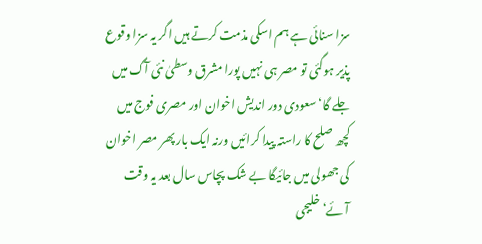سزا سنائی ہے ہم اسکی مذمت کرتے ہیں اگر یہ سزا وقوع پذیر ہوگئی تو مصر ہی نہیں پورا مشرق وسطیٰ نئی آگ میں جلے گا‘ سعودی دور اندیش اخوان اور مصری فوج میں کچھ صلح کا راستہ پیدا کرائیں ورنہ ایک بار پھر مصر اخوان کی جھولی میں جائیگا بے شک پچاس سال بعد یہ وقت آئے‘ خلیجی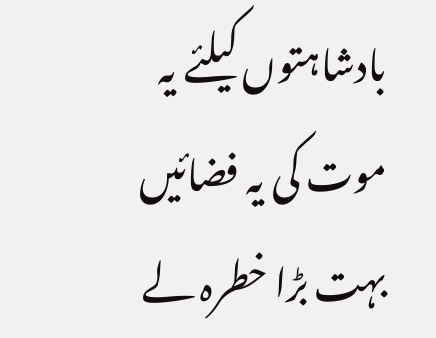بادشاہتوں کیلئے یہ موت کی یہ فضائیں بہت بڑا خطرہ لے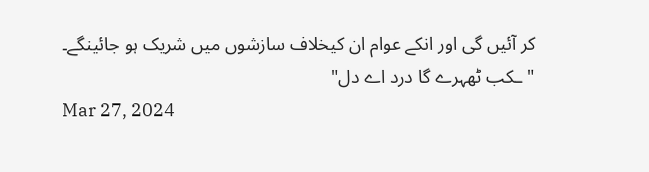کر آئیں گی اور انکے عوام ان کیخلاف سازشوں میں شریک ہو جائینگے۔
"ـکب ٹھہرے گا درد اے دل"
Mar 27, 2024